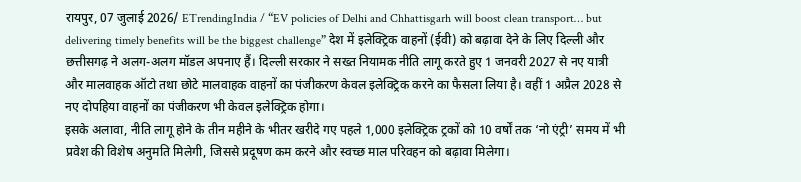रायपुर, 07 जुलाई 2026/ ETrendingIndia / “EV policies of Delhi and Chhattisgarh will boost clean transport… but delivering timely benefits will be the biggest challenge” देश में इलेक्ट्रिक वाहनों (ईवी) को बढ़ावा देने के लिए दिल्ली और छत्तीसगढ़ ने अलग-अलग मॉडल अपनाए हैं। दिल्ली सरकार ने सख्त नियामक नीति लागू करते हुए 1 जनवरी 2027 से नए यात्री और मालवाहक ऑटो तथा छोटे मालवाहक वाहनों का पंजीकरण केवल इलेक्ट्रिक करने का फैसला लिया है। वहीं 1 अप्रैल 2028 से नए दोपहिया वाहनों का पंजीकरण भी केवल इलेक्ट्रिक होगा।
इसके अलावा, नीति लागू होने के तीन महीने के भीतर खरीदे गए पहले 1,000 इलेक्ट्रिक ट्रकों को 10 वर्षों तक ‘नो एंट्री’ समय में भी प्रवेश की विशेष अनुमति मिलेगी, जिससे प्रदूषण कम करने और स्वच्छ माल परिवहन को बढ़ावा मिलेगा।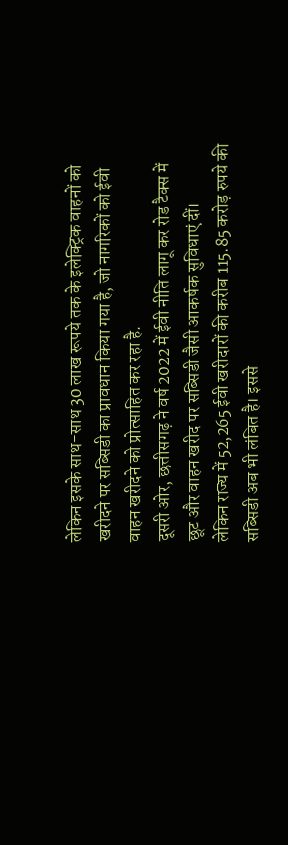लेकिन इसके साथ-साथ 30 लाख रूपये तक के इलेक्ट्रिक वाहनों को खरीदने पर सब्सिडी का प्रावधान किया गया है, जो नागरिकों को ईवी वाहन खरीदने को प्रोत्साहित कर रहा है.
दूसरी ओर, छत्तीसगढ़ ने वर्ष 2022 में ईवी नीति लागू कर रोड टैक्स में छूट और वाहन खरीद पर सब्सिडी जैसी आकर्षक सुविधाएं दीं।
लेकिन राज्य में 52,265 ईवी खरीदारों की करीब 115.85 करोड़ रुपये की सब्सिडी अब भी लंबित है। इससे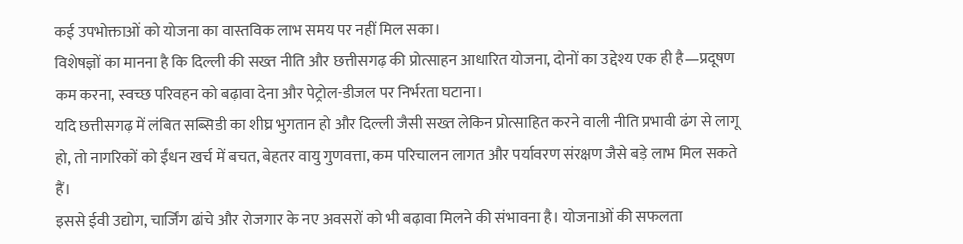कई उपभोक्ताओं को योजना का वास्तविक लाभ समय पर नहीं मिल सका।
विशेषज्ञों का मानना है कि दिल्ली की सख्त नीति और छत्तीसगढ़ की प्रोत्साहन आधारित योजना, दोनों का उद्देश्य एक ही है—प्रदूषण कम करना, स्वच्छ परिवहन को बढ़ावा देना और पेट्रोल-डीजल पर निर्भरता घटाना।
यदि छत्तीसगढ़ में लंबित सब्सिडी का शीघ्र भुगतान हो और दिल्ली जैसी सख्त लेकिन प्रोत्साहित करने वाली नीति प्रभावी ढंग से लागू हो, तो नागरिकों को ईंधन खर्च में बचत, बेहतर वायु गुणवत्ता, कम परिचालन लागत और पर्यावरण संरक्षण जैसे बड़े लाभ मिल सकते हैं।
इससे ईवी उद्योग, चार्जिंग ढांचे और रोजगार के नए अवसरों को भी बढ़ावा मिलने की संभावना है। योजनाओं की सफलता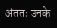अंततः उनके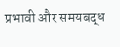प्रभावी और समयबद्ध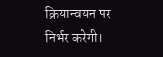क्रियान्वयन पर निर्भर करेगी।